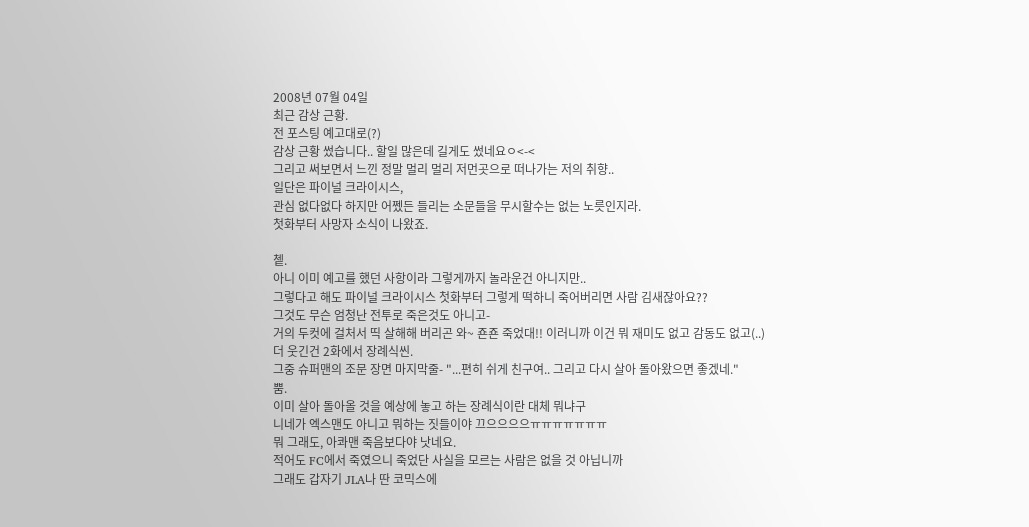2008년 07월 04일
최근 감상 근황.
전 포스팅 예고대로(?)
감상 근황 썼습니다.. 할일 많은데 길게도 썼네요ㅇ<-<
그리고 써보면서 느낀 정말 멀리 멀리 저먼곳으로 떠나가는 저의 취향..
일단은 파이널 크라이시스,
관심 없다없다 하지만 어쩼든 들리는 소문들을 무시할수는 없는 노릇인지라.
첫화부터 사망자 소식이 나왔죠.

쳍.
아니 이미 예고를 했던 사항이라 그렇게까지 놀라운건 아니지만..
그렇다고 해도 파이널 크라이시스 첫화부터 그렇게 떡하니 죽어버리면 사람 김새잖아요??
그것도 무슨 엄청난 전투로 죽은것도 아니고-
거의 두컷에 걸처서 띡 살해해 버리곤 와~ 죤죤 죽었대!! 이러니까 이건 뭐 재미도 없고 감동도 없고(..)
더 웃긴건 2화에서 장례식씬.
그중 슈퍼맨의 조문 장면 마지막줄- "...편히 쉬게 친구여.. 그리고 다시 살아 돌아왔으면 좋겠네."
뿜.
이미 살아 돌아올 것을 예상에 놓고 하는 장례식이란 대체 뭐냐구
니네가 엑스맨도 아니고 뭐하는 짓들이야 끄으으으으ㅠㅠㅠㅠㅠㅠㅠ
뭐 그래도, 아콰맨 죽음보다야 낫네요.
적어도 FC에서 죽였으니 죽었단 사실을 모르는 사람은 없을 것 아닙니까
그래도 갑자기 JLA나 딴 코믹스에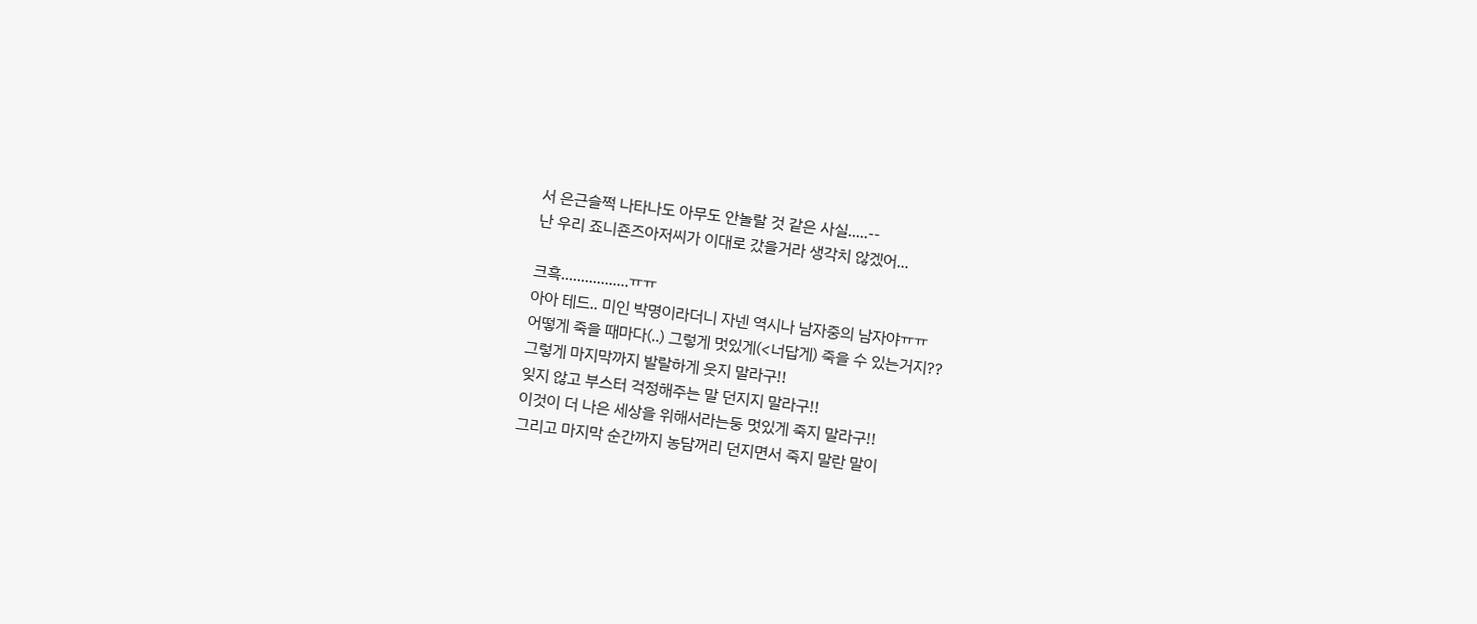서 은근슬쩍 나타나도 아무도 안놀랄 것 같은 사실.....--
난 우리 죠니죤즈아저씨가 이대로 갔을거라 생각치 않겠어...

크흑.................ㅠㅠ
아아 테드.. 미인 박명이라더니 자넨 역시나 남자중의 남자야ㅠㅠ
어떻게 죽을 때마다(..) 그렇게 멋있게(<너답게) 죽을 수 있는거지??
그렇게 마지막까지 발랄하게 웃지 말라구!!
잊지 않고 부스터 걱정해주는 말 던지지 말라구!!
이것이 더 나은 세상을 위해서라는둥 멋있게 죽지 말라구!!
그리고 마지막 순간까지 농담꺼리 던지면서 죽지 말란 말이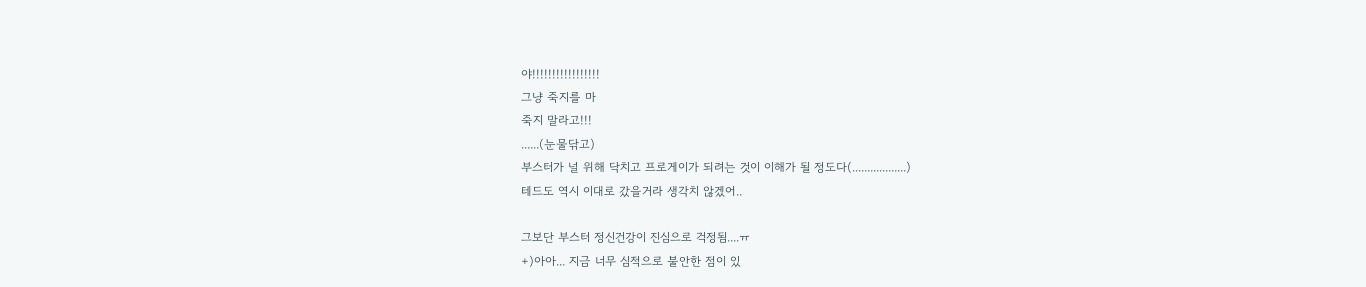야!!!!!!!!!!!!!!!!!
그냥 죽지를 마
죽지 말라고!!!
......(눈물닦고)
부스터가 널 위해 닥치고 프로게이가 되려는 것이 이해가 될 정도다(..................)
테드도 역시 이대로 갔을거라 생각치 않겠어..

그보단 부스터 정신건강이 진심으로 걱정됨....ㅠ
+)아아... 지금 너무 심적으로 불안한 점이 있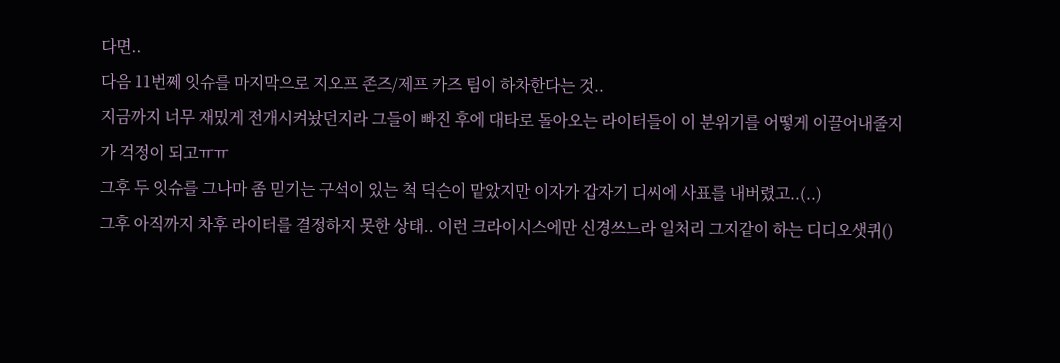다면..
다음 11번쩨 잇슈를 마지막으로 지오프 존즈/제프 카즈 팀이 하차한다는 것..
지금까지 너무 재밌게 전개시켜놨던지라 그들이 빠진 후에 대타로 돌아오는 라이터들이 이 분위기를 어떻게 이끌어내줄지가 걱정이 되고ㅠㅠ
그후 두 잇슈를 그나마 좀 믿기는 구석이 있는 척 딕슨이 맡았지만 이자가 갑자기 디씨에 사표를 내버렸고..(..)
그후 아직까지 차후 라이터를 결정하지 못한 상태.. 이런 크라이시스에만 신경쓰느라 일처리 그지같이 하는 디디오샛퀴()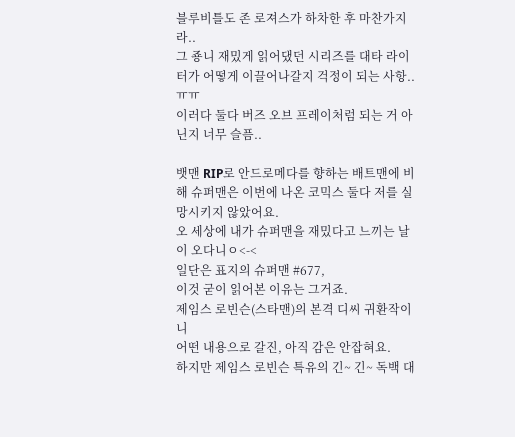블루비틀도 존 로져스가 하차한 후 마찬가지라..
그 죵니 재밌게 읽어댔던 시리즈를 대타 라이터가 어떻게 이끌어나갈지 걱정이 되는 사항..
ㅠㅠ
이러다 둘다 버즈 오브 프레이처럼 되는 거 아닌지 너무 슬픔..

뱃맨 RIP로 안드로메다를 향하는 배트맨에 비해 슈퍼맨은 이번에 나온 코믹스 둘다 저를 실망시키지 않았어요.
오 세상에 내가 슈퍼맨을 재밌다고 느끼는 날이 오다니ㅇ<-<
일단은 표지의 슈퍼맨 #677,
이것 굳이 읽어본 이유는 그거죠.
제임스 로빈슨(스타맨)의 본격 디씨 귀환작이니
어떤 내용으로 갈진, 아직 감은 안잡혀요.
하지만 제임스 로빈슨 특유의 긴~ 긴~ 독백 대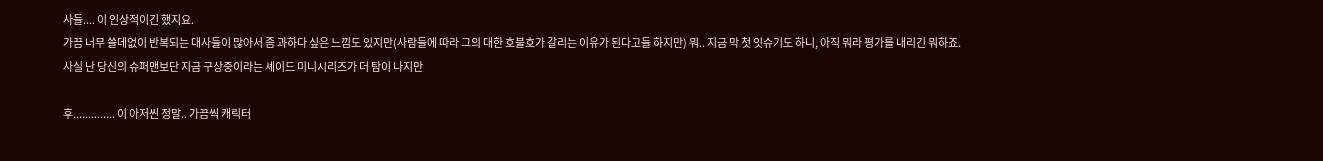사들.... 이 인상적이긴 했지요.
가끔 너무 쓸데없이 반복되는 대사들이 많아서 좀 과하다 싶은 느낌도 있지만(사람들에 따라 그의 대한 호불호가 갈리는 이유가 된다고들 하지만) 뭐.. 지금 막 첫 잇슈기도 하니, 아직 뭐라 평가를 내리긴 뭐하죠.
사실 난 당신의 슈퍼맨보단 지금 구상중이라는 셰이드 미니시리즈가 더 탐이 나지만

후.............. 이 아저씬 정말.. 가끔씩 캐릭터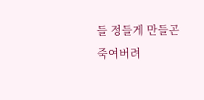들 정들게 만들곤 죽여버려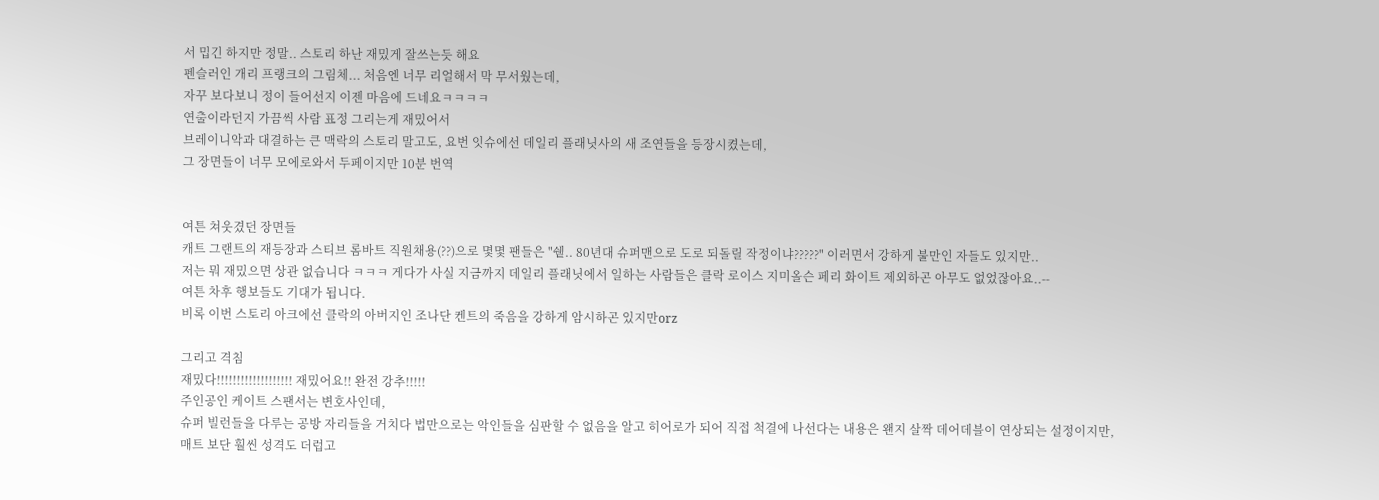서 밉긴 하지만 정말.. 스토리 하난 재밌게 잘쓰는듯 해요
펜슬러인 개리 프랭크의 그림체... 처음엔 너무 리얼해서 막 무서웠는데,
자꾸 보다보니 정이 들어선지 이젠 마음에 드네요ㅋㅋㅋㅋ
연출이라던지 가끔씩 사람 표정 그리는게 재밌어서
브레이니악과 대결하는 큰 맥락의 스토리 말고도, 요번 잇슈에선 데일리 플래닛사의 새 조연들을 등장시켰는데,
그 장면들이 너무 모에로와서 두페이지만 10분 번역


여튼 쳐웃겼던 장면들
캐트 그랜트의 재등장과 스티브 롬바트 직원채용(??)으로 몇몇 팬들은 "쉩.. 80년대 슈퍼맨으로 도로 되돌릴 작정이냐?????" 이러면서 강하게 불만인 자들도 있지만..
저는 뭐 재밌으면 상관 없습니다 ㅋㅋㅋ 게다가 사실 지금까지 데일리 플래닛에서 일하는 사람들은 클락 로이스 지미올슨 페리 화이트 제외하곤 아무도 없었잖아요..--
여튼 차후 행보들도 기대가 됩니다.
비록 이번 스토리 아크에선 클락의 아버지인 조나단 켄트의 죽음을 강하게 암시하곤 있지만orz

그리고 격침
재밌다!!!!!!!!!!!!!!!!!!! 재밌어요!! 완전 강추!!!!!
주인공인 케이트 스팬서는 변호사인데,
슈퍼 빌런들을 다루는 공방 자리들을 거치다 법만으로는 악인들을 심판할 수 없음을 알고 히어로가 되어 직접 척결에 나선다는 내용은 왠지 살짝 데어데블이 연상되는 설정이지만,
매트 보단 훨씬 성격도 더럽고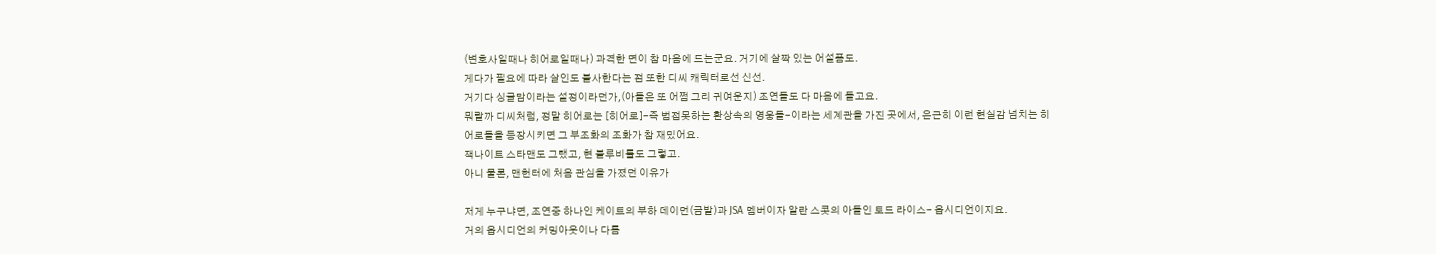(변호사일때나 히어로일때나) 과격한 면이 참 마음에 드는군요. 거기에 살짝 있는 어설픔도.
게다가 필요에 따라 살인도 불사한다는 점 또한 디씨 캐릭터로선 신선.
거기다 싱글맘이라는 설정이라던가,(아들은 또 어쩜 그리 귀여운지) 조연들도 다 마음에 들고요.
뭐랄까 디씨처럼, 정말 히어로는 [히어로]-즉 범접못하는 환상속의 영웅들-이라는 세계관을 가진 곳에서, 은근히 이런 현실감 넘치는 히어로들을 등장시키면 그 부조화의 조화가 참 재밌어요.
잭나이트 스타맨도 그랬고, 현 블루비틀도 그렇고.
아니 물론, 맨헌터에 처음 관심을 가졌던 이유가

저게 누구냐면, 조연중 하나인 케이트의 부하 데이먼(금발)과 JSA 멤버이자 알란 스콧의 아들인 토드 라이스- 옵시디언이지요.
거의 옵시디언의 커밍아웃이나 다름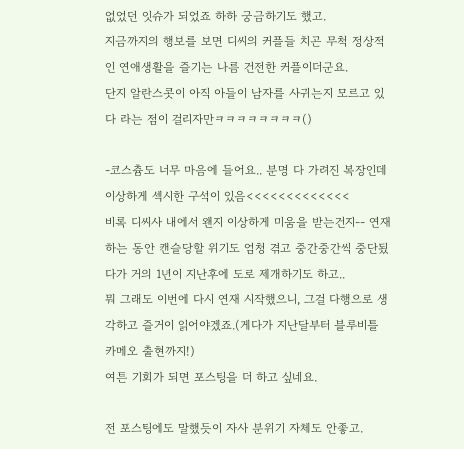없었던 잇슈가 되었죠 하하 궁금하기도 했고.
지금까지의 행보를 보면 디씨의 커플들 치곤 무척 정상적인 연애생활을 즐기는 나름 건전한 커플이더군요.
단지 알란스콧이 아직 아들이 남자를 사귀는지 모르고 있다 라는 점이 걸리자만ㅋㅋㅋㅋㅋㅋㅋㅋ()

-코스츔도 너무 마음에 들어요.. 분명 다 가려진 복장인데 이상하게 섹시한 구석이 있음<<<<<<<<<<<<<
비록 디씨사 내에서 왠지 이상하게 미움을 받는건지-- 연재하는 동안 캔슬당할 위기도 엄청 겪고 중간중간씩 중단됬다가 거의 1년이 지난후에 도로 제개하기도 하고..
뭐 그래도 이번에 다시 연재 시작했으니, 그걸 다행으로 생각하고 즐거이 읽어야겠죠.(게다가 지난달부터 블루비틀 카메오 출현까지!)
여튼 기회가 되면 포스팅을 더 하고 싶네요.

전 포스팅에도 말했듯이 자사 분위기 자체도 안좋고.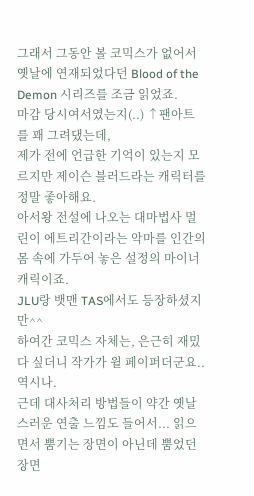그래서 그동안 볼 코믹스가 없어서 옛날에 연재되었다던 Blood of the Demon 시리즈를 조금 읽었죠.
마감 당시여서였는지(..) ↑팬아트를 꽤 그려댔는데,
제가 전에 언급한 기억이 있는지 모르지만 제이슨 블러드라는 캐릭터를 정말 좋아해요.
아서왕 전설에 나오는 대마법사 멀린이 에트리간이라는 악마를 인간의 몸 속에 가두어 놓은 설정의 마이너 캐릭이죠.
JLU랑 뱃맨 TAS에서도 등장하셨지만^^
하여간 코믹스 자체는, 은근히 재밌다 싶더니 작가가 윌 페이퍼더군요.. 역시나.
근데 대사처리 방법들이 약간 옛날스러운 연출 느낌도 들어서... 읽으면서 뿜기는 장면이 아닌데 뿜었던 장면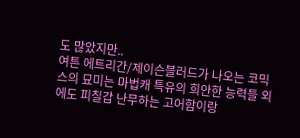도 많았지만..
여튼 에트리간/제이슨블러드가 나오는 코믹스의 묘미는 마법캐 특유의 희안한 능력들 외에도 피칠갑 난무하는 고어함이랑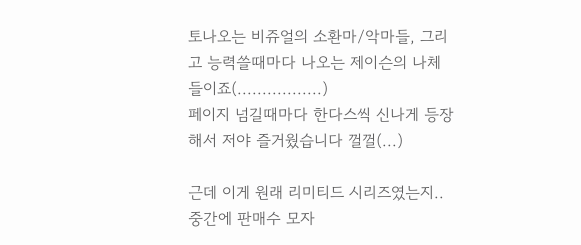토나오는 비쥬얼의 소환마/악마들, 그리고 능력쓸때마다 나오는 제이슨의 나체 들이죠(.................)
페이지 넘길때마다 한다스씩 신나게 등장해서 저야 즐거웠습니다 껄껄(...)

근데 이게 원래 리미티드 시리즈였는지.. 중간에 판매수 모자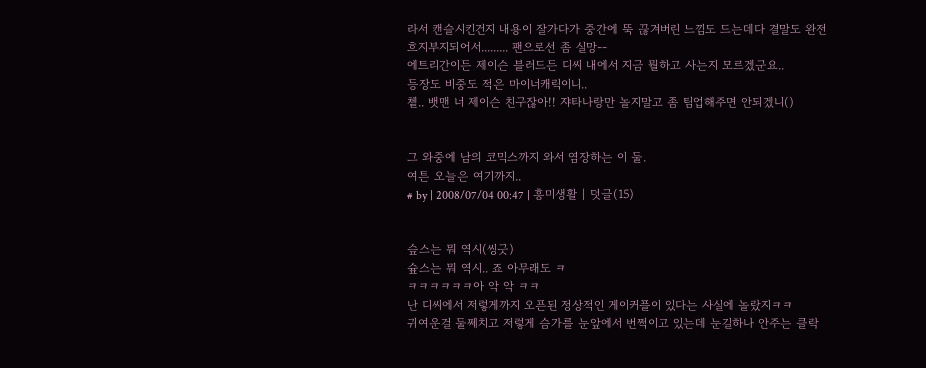라서 캔슬시킨건지 내용이 잘가다가 중간에 뚝 끊겨버린 느낌도 드는데다 결말도 완전 흐지부지되어서......... 팬으로선 좀 실망--
에트리간이든 제이슨 블러드든 디씨 내에서 지금 뭘하고 사는지 모르겠군요..
등장도 비중도 적은 마이너캐릭이니..
쳍.. 뱃맨 너 제이슨 친구잖아!! 쟈타나랑만 놀지말고 좀 팀업해주면 안되겠니()


그 와중에 남의 코믹스까지 와서 염장하는 이 둘.
여튼 오늘은 여기까지..
# by | 2008/07/04 00:47 | 흥미생활 | 덧글(15)


슾스는 뭐 역시(씽긋)
슢스는 뭐 역시.. 죠 아무래도 ㅋ
ㅋㅋㅋㅋㅋㅋ아 악 악 ㅋㅋ
난 디씨에서 저렇게까지 오픈된 정상적인 게이커플이 있다는 사실에 놀랐지ㅋㅋ
귀여운걸 둘쩨치고 저렇게 슴가를 눈앞에서 번쩍이고 있는데 눈길하나 안주는 클락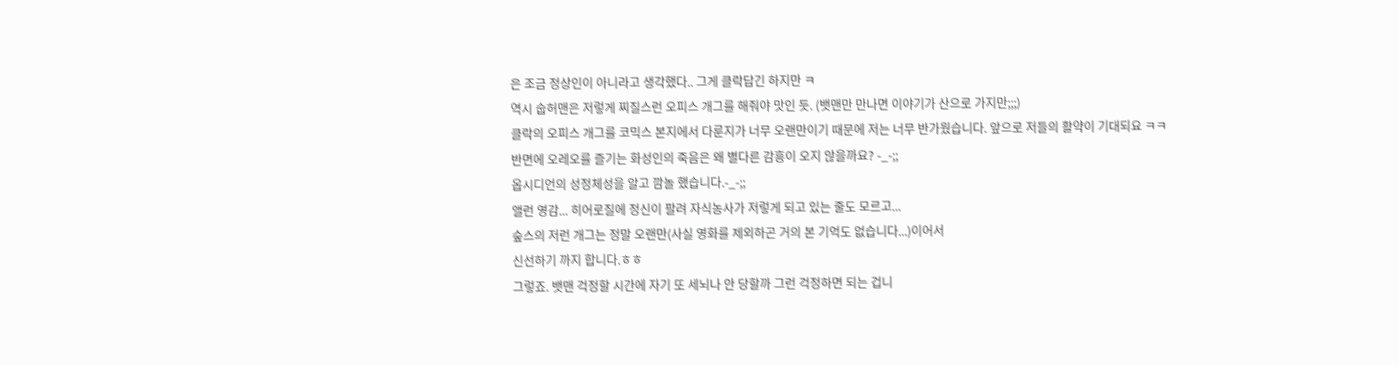은 조금 정상인이 아니라고 생각했다.. 그게 클락답긴 하지만 ㅋ
역시 숩허맨은 저렇게 찌질스런 오피스 개그를 해줘야 맛인 듯. (뱃맨만 만나면 이야기가 산으로 가지만;;;)
클락의 오피스 개그를 코믹스 본지에서 다룬지가 너무 오랜만이기 때문에 저는 너무 반가웠습니다. 앞으로 저들의 활약이 기대되요 ㅋㅋ
반면에 오레오를 즐기는 화성인의 죽음은 왜 별다른 감흥이 오지 않을까요? -_-;;
옵시디언의 성정체성을 알고 깜놀 했습니다.-_-;;
앨런 영감... 히어로질에 정신이 팔려 자식농사가 저렇게 되고 있는 줄도 모르고...
숲스의 저런 개그는 정말 오랜만(사실 영화를 제외하곤 거의 본 기억도 없습니다...)이어서
신선하기 까지 합니다.ㅎㅎ
그렇죠. 뱃맨 걱정할 시간에 자기 또 세뇌나 안 당할까 그런 걱정하면 되는 겁니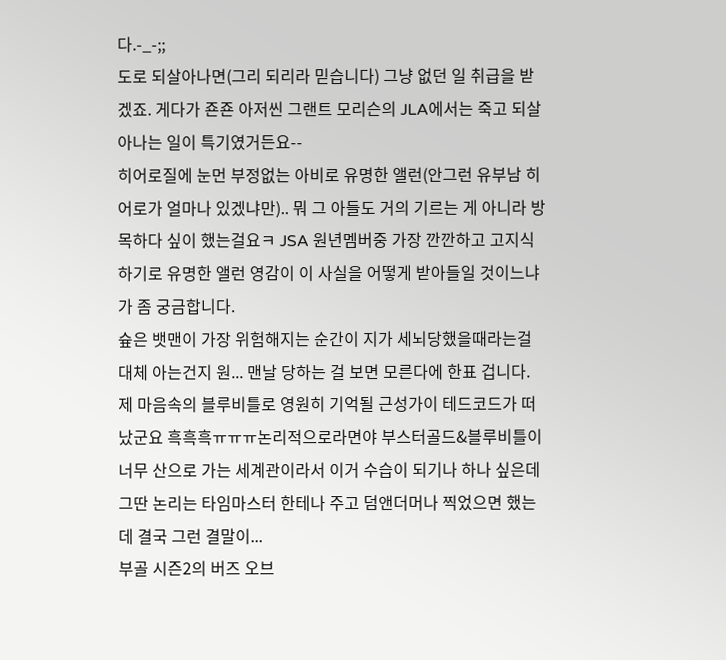다.-_-;;
도로 되살아나면(그리 되리라 믿습니다) 그냥 없던 일 취급을 받겠죠. 게다가 죤죤 아저씬 그랜트 모리슨의 JLA에서는 죽고 되살아나는 일이 특기였거든요--
히어로질에 눈먼 부정없는 아비로 유명한 앨런(안그런 유부남 히어로가 얼마나 있겠냐만).. 뭐 그 아들도 거의 기르는 게 아니라 방목하다 싶이 했는걸요ㅋ JSA 원년멤버중 가장 깐깐하고 고지식하기로 유명한 앨런 영감이 이 사실을 어떻게 받아들일 것이느냐가 좀 궁금합니다.
슢은 뱃맨이 가장 위험해지는 순간이 지가 세뇌당했을때라는걸 대체 아는건지 원... 맨날 당하는 걸 보면 모른다에 한표 겁니다.
제 마음속의 블루비틀로 영원히 기억될 근성가이 테드코드가 떠났군요 흑흑흑ㅠㅠㅠ논리적으로라면야 부스터골드&블루비틀이 너무 산으로 가는 세계관이라서 이거 수습이 되기나 하나 싶은데 그딴 논리는 타임마스터 한테나 주고 덤앤더머나 찍었으면 했는데 결국 그런 결말이...
부골 시즌2의 버즈 오브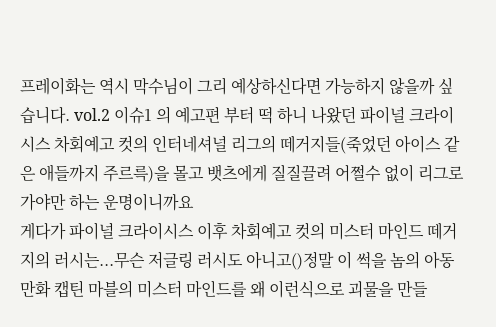프레이화는 역시 막수님이 그리 예상하신다면 가능하지 않을까 싶습니다. vol.2 이슈1 의 예고편 부터 떡 하니 나왔던 파이널 크라이시스 차회예고 컷의 인터네셔널 리그의 떼거지들(죽었던 아이스 같은 애들까지 주르륵)을 몰고 뱃츠에게 질질끌려 어쩔수 없이 리그로 가야만 하는 운명이니까요
게다가 파이널 크라이시스 이후 차회예고 컷의 미스터 마인드 떼거지의 러시는...무슨 저글링 러시도 아니고()정말 이 썩을 놈의 아동만화 캡틴 마블의 미스터 마인드를 왜 이런식으로 괴물을 만들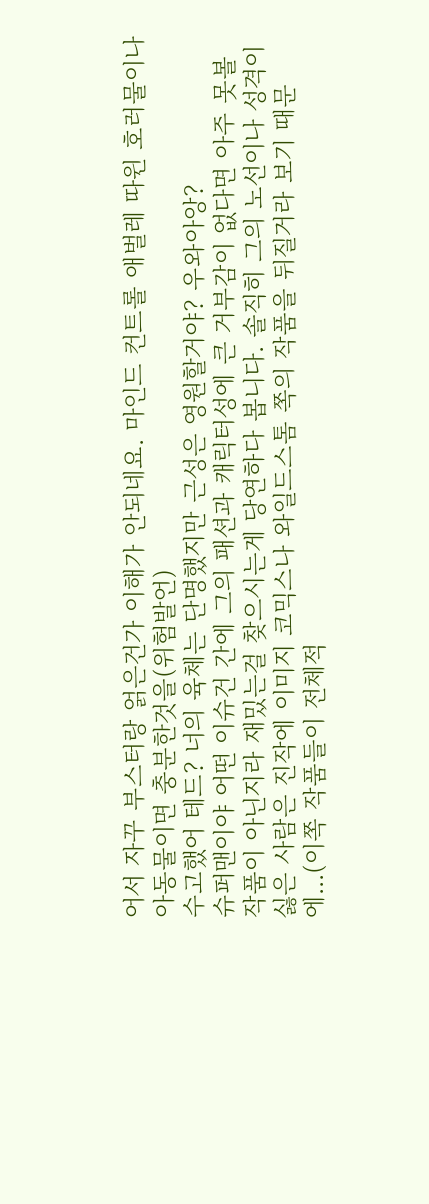어서 자꾸 부스터랑 얽은건가 이해가 안되네요. 마인드 컨트롤 애벌레 따윈 호러물이나 아동물이면 충분한것을(위험발언)
수고했어 테드? 너의 육체는 단명했지만 근성은 영원할거야? 우와아앙?
슈퍼맨이야 어떤 이슈건 간에 그의 패션과 캐릭터성에 큰 거부감이 없다면 아주 못볼 작품이 아닌지라 재밌는걸 찾으시는게 당연하다 봅니다. 솔직히 그의 노선이나 성격이 싫은 사람은 진작에 이미지 코믹스나 와일드스톰 쪽의 작품을 뒤질거라 보기 때문에...(이쪽 작품들이 전체적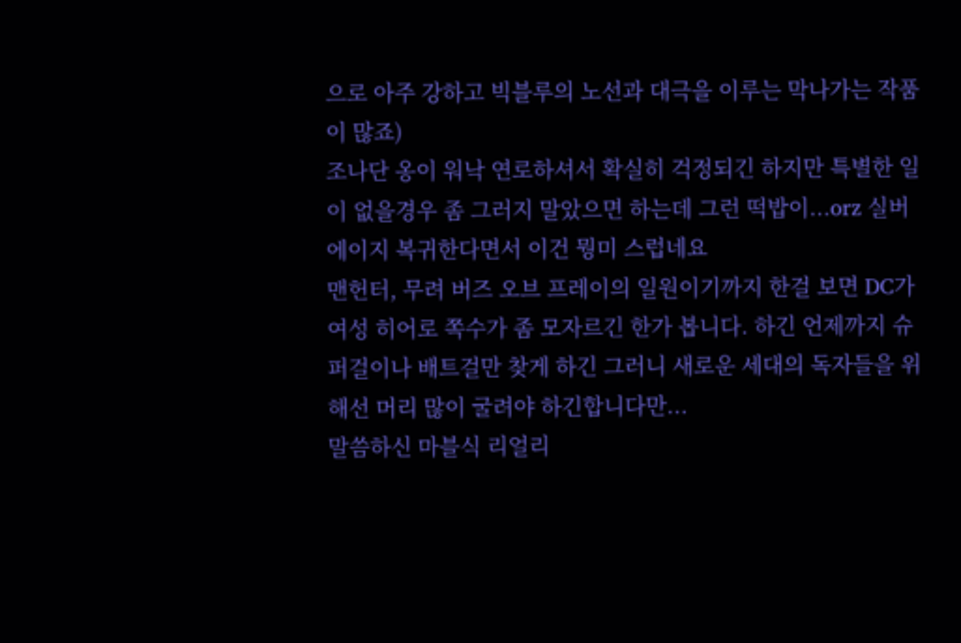으로 아주 강하고 빅블루의 노선과 대극을 이루는 막나가는 작품이 많죠)
조나단 옹이 워낙 연로하셔서 확실히 걱정되긴 하지만 특별한 일이 없을경우 좀 그러지 말았으면 하는데 그런 떡밥이...orz 실버에이지 복귀한다면서 이건 뭥미 스럽네요
맨헌터, 무려 버즈 오브 프레이의 일원이기까지 한걸 보면 DC가 여성 히어로 쪽수가 좀 모자르긴 한가 봅니다. 하긴 언제까지 슈퍼걸이나 배트걸만 찾게 하긴 그러니 새로운 세대의 독자들을 위해선 머리 많이 굴려야 하긴합니다만...
말씀하신 마블식 리얼리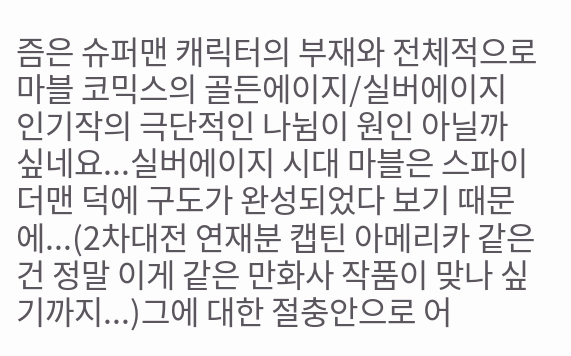즘은 슈퍼맨 캐릭터의 부재와 전체적으로 마블 코믹스의 골든에이지/실버에이지 인기작의 극단적인 나뉨이 원인 아닐까 싶네요...실버에이지 시대 마블은 스파이더맨 덕에 구도가 완성되었다 보기 때문에...(2차대전 연재분 캡틴 아메리카 같은건 정말 이게 같은 만화사 작품이 맞나 싶기까지...)그에 대한 절충안으로 어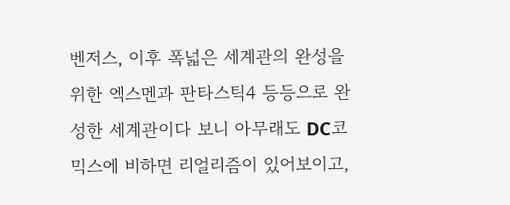벤저스, 이후 폭넓은 세계관의 완성을 위한 엑스멘과 판타스틱4 등등으로 완성한 세계관이다 보니 아무래도 DC코믹스에 비하면 리얼리즘이 있어보이고,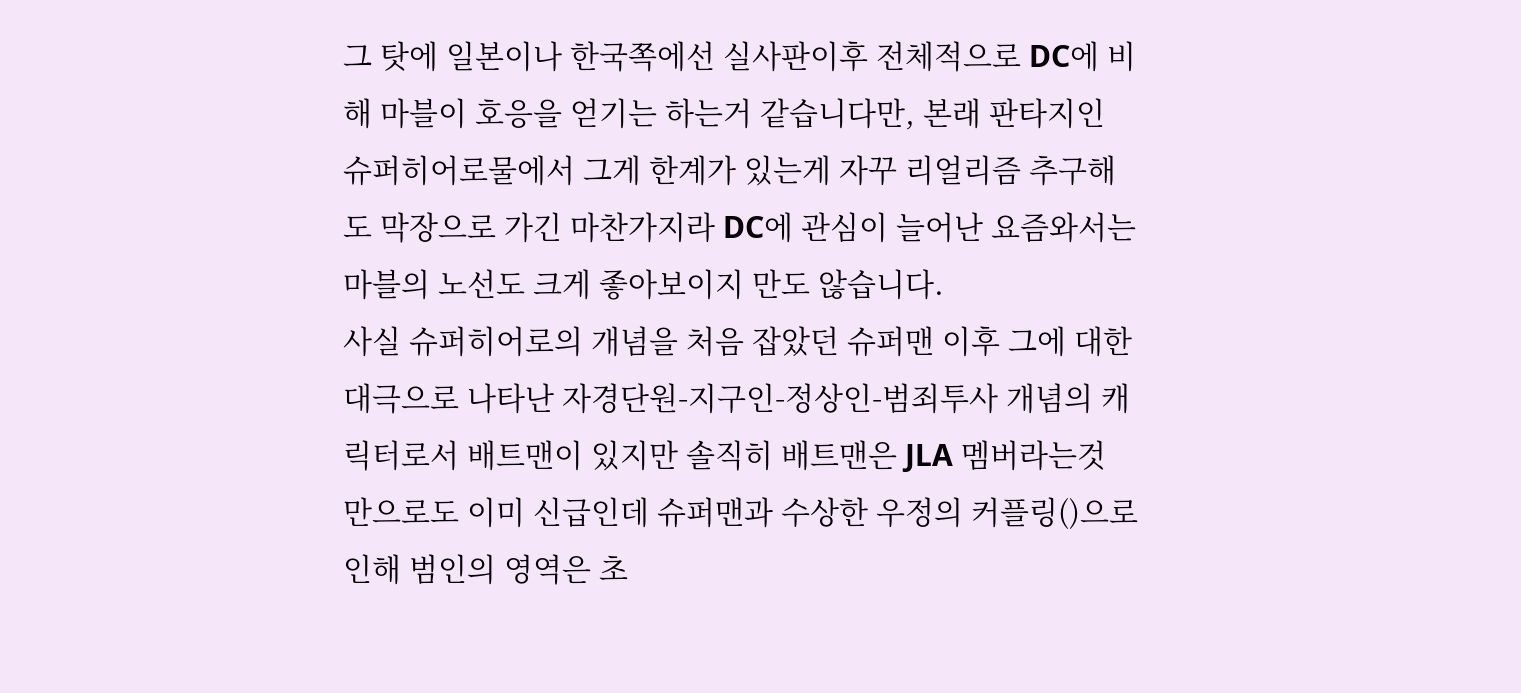그 탓에 일본이나 한국쪽에선 실사판이후 전체적으로 DC에 비해 마블이 호응을 얻기는 하는거 같습니다만, 본래 판타지인 슈퍼히어로물에서 그게 한계가 있는게 자꾸 리얼리즘 추구해도 막장으로 가긴 마찬가지라 DC에 관심이 늘어난 요즘와서는 마블의 노선도 크게 좋아보이지 만도 않습니다.
사실 슈퍼히어로의 개념을 처음 잡았던 슈퍼맨 이후 그에 대한 대극으로 나타난 자경단원-지구인-정상인-범죄투사 개념의 캐릭터로서 배트맨이 있지만 솔직히 배트맨은 JLA 멤버라는것 만으로도 이미 신급인데 슈퍼맨과 수상한 우정의 커플링()으로 인해 범인의 영역은 초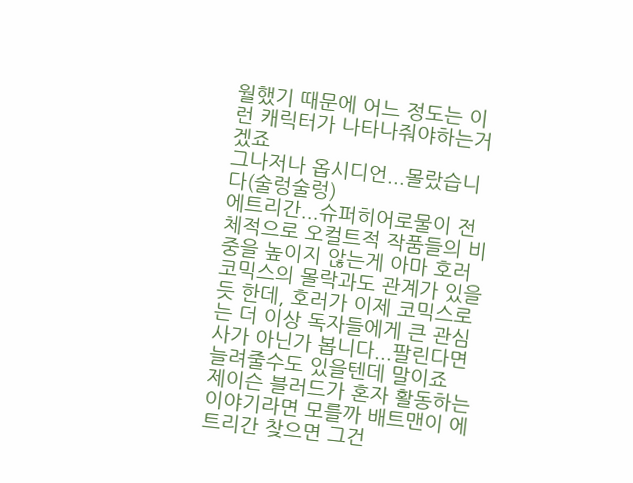월했기 때문에 어느 정도는 이런 캐릭터가 나타나줘야하는거겠죠
그나저나 옵시디언...몰랐습니다(술렁술렁)
에트리간...슈퍼히어로물이 전체적으로 오컬트적 작품들의 비중을 높이지 않는게 아마 호러코믹스의 몰락과도 관계가 있을듯 한데, 호러가 이제 코믹스로는 더 이상 독자들에게 큰 관심사가 아닌가 봅니다...팔린다면 늘려줄수도 있을텐데 말이죠
제이슨 블러드가 혼자 활동하는 이야기라면 모를까 배트맨이 에트리간 찾으면 그건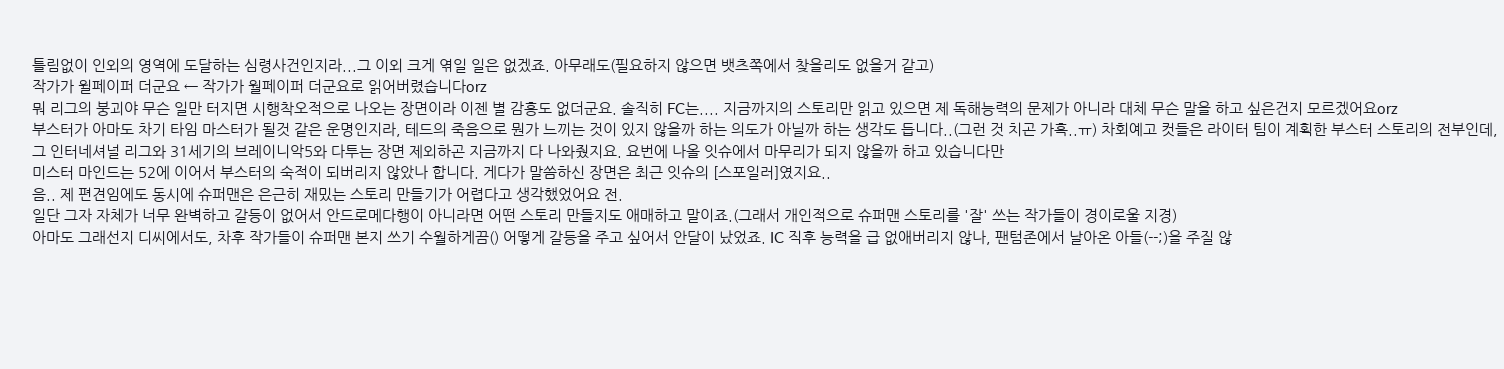틀림없이 인외의 영역에 도달하는 심령사건인지라...그 이외 크게 엮일 일은 없겠죠. 아무래도(필요하지 않으면 뱃츠쪽에서 찾을리도 없을거 같고)
작가가 윌페이퍼 더군요 ← 작가가 월페이퍼 더군요로 읽어버렸습니다orz
뭐 리그의 붕괴야 무슨 일만 터지면 시행착오적으로 나오는 장면이라 이젠 별 감흥도 없더군요. 솔직히 FC는.... 지금까지의 스토리만 읽고 있으면 제 독해능력의 문제가 아니라 대체 무슨 말을 하고 싶은건지 모르겠어요orz
부스터가 아마도 차기 타임 마스터가 될것 같은 운명인지라, 테드의 죽음으로 뭔가 느끼는 것이 있지 않을까 하는 의도가 아닐까 하는 생각도 듭니다..(그런 것 치곤 가혹..ㅠ) 차회예고 컷들은 라이터 팀이 계획한 부스터 스토리의 전부인데, 그 인터네셔널 리그와 31세기의 브레이니악5와 다투는 장면 제외하곤 지금까지 다 나와줬지요. 요번에 나올 잇슈에서 마무리가 되지 않을까 하고 있습니다만
미스터 마인드는 52에 이어서 부스터의 숙적이 되버리지 않았나 합니다. 게다가 말씀하신 장면은 최근 잇슈의 [스포일러]였지요..
음.. 제 편견임에도 동시에 슈퍼맨은 은근히 재밌는 스토리 만들기가 어렵다고 생각했었어요 전.
일단 그자 자체가 너무 완벽하고 갈등이 없어서 안드로메다행이 아니라면 어떤 스토리 만들지도 애매하고 말이죠.(그래서 개인적으로 슈퍼맨 스토리를 '잘' 쓰는 작가들이 경이로울 지경)
아마도 그래선지 디씨에서도, 차후 작가들이 슈퍼맨 본지 쓰기 수월하게끔() 어떻게 갈등을 주고 싶어서 안달이 났었죠. IC 직후 능력을 급 없애버리지 않나, 팬텀존에서 날아온 아들(--;)을 주질 않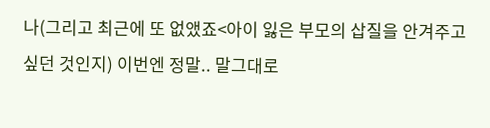나(그리고 최근에 또 없앴죠<아이 잃은 부모의 삽질을 안겨주고 싶던 것인지) 이번엔 정말.. 말그대로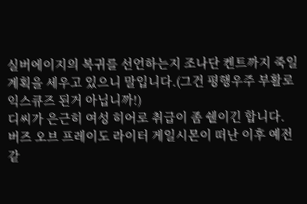실버에이지의 복귀를 선언하는지 조나단 켄트까지 죽일 계획을 세우고 있으니 말입니다.(그건 평행우주 부활로 익스큐즈 된거 아닙니까!)
디씨가 은근히 여성 히어로 취급이 좀 쉩이긴 합니다.
버즈 오브 프레이도 라이터 게일시몬이 떠난 이후 예전같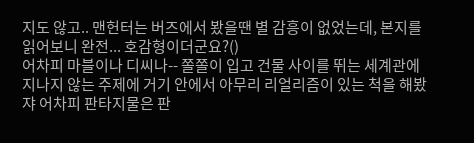지도 않고.. 맨헌터는 버즈에서 봤을땐 별 감흥이 없었는데, 본지를 읽어보니 완전... 호감형이더군요?()
어차피 마블이나 디씨나-- 쫄쫄이 입고 건물 사이를 뛰는 세계관에 지나지 않는 주제에 거기 안에서 아무리 리얼리즘이 있는 척을 해봤쟈 어차피 판타지물은 판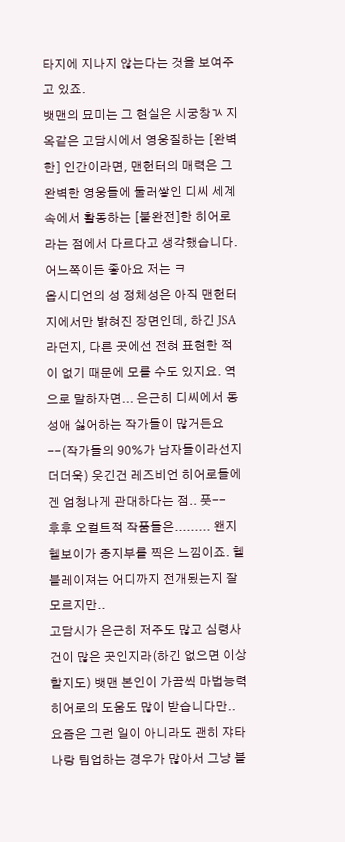타지에 지나지 않는다는 것을 보여주고 있죠.
뱃맨의 묘미는 그 현실은 시궁창ㄳ 지옥같은 고담시에서 영웅질하는 [완벽한] 인간이라면, 맨헌터의 매력은 그 완벽한 영웅들에 둘러쌓인 디씨 세계속에서 활동하는 [불완전]한 히어로라는 점에서 다르다고 생각했습니다. 어느쪽이든 좋아요 저는 ㅋ
옵시디언의 성 정체성은 아직 맨헌터지에서만 밝혀진 장면인데, 하긴 JSA라던지, 다른 곳에선 전혀 표현한 적이 없기 때문에 모를 수도 있지요. 역으로 말하자면... 은근히 디씨에서 동성애 싫어하는 작가들이 많거든요--(작가들의 90%가 남자들이라선지 더더욱) 웃긴건 레즈비언 히어로들에겐 엄청나게 관대하다는 점.. 풋--
후후 오컬트적 작품들은......... 왠지 헬보이가 종지부를 찍은 느낌이죠. 헬블레이져는 어디까지 전개됬는지 잘 모르지만..
고담시가 은근히 저주도 많고 심령사건이 많은 곳인지라(하긴 없으면 이상할지도) 뱃맨 본인이 가끔씩 마법능력 히어로의 도움도 많이 받습니다만..
요즘은 그런 일이 아니라도 괜히 쟈타나랑 팀업하는 경우가 많아서 그냥 블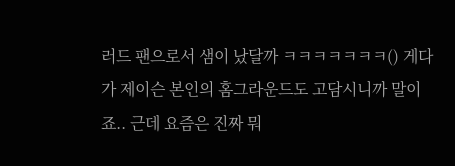러드 팬으로서 샘이 났달까 ㅋㅋㅋㅋㅋㅋㅋ() 게다가 제이슨 본인의 홈그라운드도 고담시니까 말이죠.. 근데 요즘은 진짜 뭐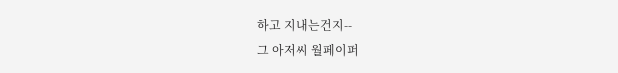하고 지내는건지--
그 아저씨 월페이퍼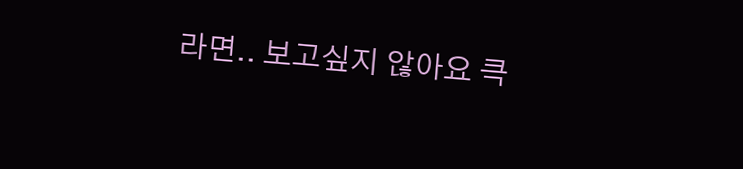라면.. 보고싶지 않아요 큭